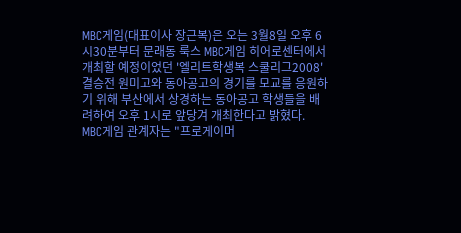MBC게임(대표이사 장근복)은 오는 3월8일 오후 6시30분부터 문래동 룩스 MBC게임 히어로센터에서 개최할 예정이었던 '엘리트학생복 스쿨리그2008' 결승전 원미고와 동아공고의 경기를 모교를 응원하기 위해 부산에서 상경하는 동아공고 학생들을 배려하여 오후 1시로 앞당겨 개최한다고 밝혔다.
MBC게임 관계자는 "프로게이머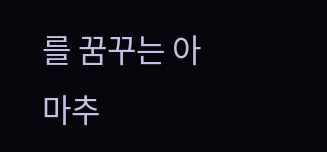를 꿈꾸는 아마추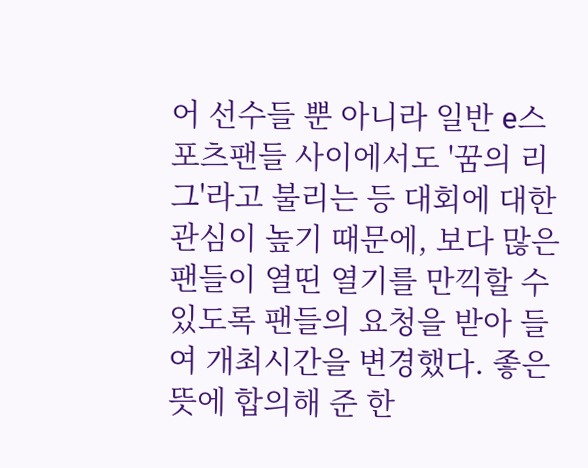어 선수들 뿐 아니라 일반 e스포츠팬들 사이에서도 '꿈의 리그'라고 불리는 등 대회에 대한 관심이 높기 때문에, 보다 많은 팬들이 열띤 열기를 만끽할 수 있도록 팬들의 요청을 받아 들여 개최시간을 변경했다. 좋은 뜻에 합의해 준 한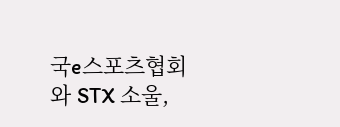국e스포츠협회와 STX 소울,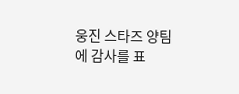웅진 스타즈 양팀에 감사를 표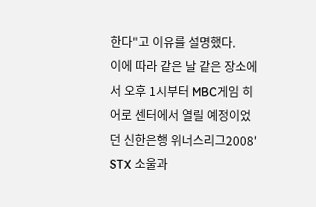한다"고 이유를 설명했다.
이에 따라 같은 날 같은 장소에서 오후 1시부터 MBC게임 히어로 센터에서 열릴 예정이었던 신한은행 위너스리그2008' STX 소울과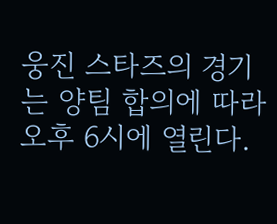웅진 스타즈의 경기는 양팀 합의에 따라 오후 6시에 열린다.